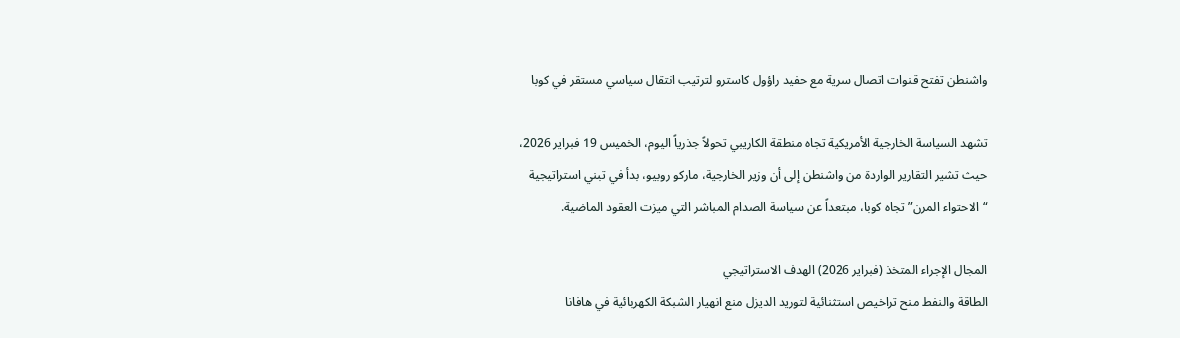واشنطن تفتح قنوات اتصال سرية مع حفيد راؤول كاسترو لترتيب انتقال سياسي مستقر في كوبا

تشهد السياسة الخارجية الأمريكية تجاه منطقة الكاريبي تحولاً جذرياً اليوم، الخميس 19 فبراير 2026، حيث تشير التقارير الواردة من واشنطن إلى أن وزير الخارجية، ماركو روبيو، بدأ في تبني استراتيجية “الاحتواء المرن” تجاه كوبا، مبتعداً عن سياسة الصدام المباشر التي ميزت العقود الماضية.

المجال الإجراء المتخذ (فبراير 2026) الهدف الاستراتيجي
الطاقة والنفط منح تراخيص استثنائية لتوريد الديزل منع انهيار الشبكة الكهربائية في هافانا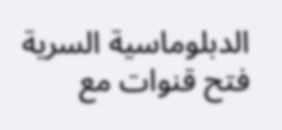الدبلوماسية السرية فتح قنوات مع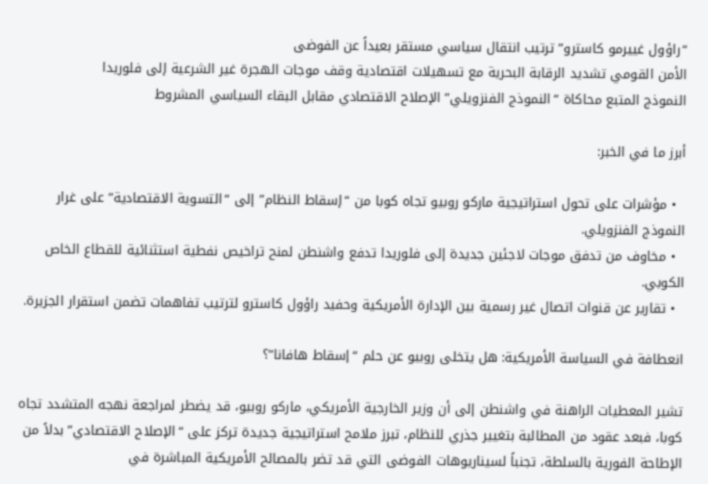“راؤول غييرمو كاسترو” ترتيب انتقال سياسي مستقر بعيداً عن الفوضى
الأمن القومي تشديد الرقابة البحرية مع تسهيلات اقتصادية وقف موجات الهجرة غير الشرعية إلى فلوريدا
النموذج المتبع محاكاة “النموذج الفنزويلي” الإصلاح الاقتصادي مقابل البقاء السياسي المشروط

أبرز ما في الخبر:

  • مؤشرات على تحول استراتيجية ماركو روبيو تجاه كوبا من “إسقاط النظام” إلى “التسوية الاقتصادية” على غرار النموذج الفنزويلي.
  • مخاوف من تدفق موجات لاجئين جديدة إلى فلوريدا تدفع واشنطن لمنح تراخيص نفطية استثنائية للقطاع الخاص الكوبي.
  • تقارير عن قنوات اتصال غير رسمية بين الإدارة الأمريكية وحفيد راؤول كاسترو لترتيب تفاهمات تضمن استقرار الجزيرة.

انعطافة في السياسة الأمريكية: هل يتخلى روبيو عن حلم “إسقاط هافانا”؟

تشير المعطيات الراهنة في واشنطن إلى أن وزير الخارجية الأمريكي، ماركو روبيو، قد يضطر لمراجعة نهجه المتشدد تجاه كوبا، فبعد عقود من المطالبة بتغيير جذري للنظام، تبرز ملامح استراتيجية جديدة تركز على “الإصلاح الاقتصادي” بدلاً من الإطاحة الفورية بالسلطة، تجنباً لسيناريوهات الفوضى التي قد تضر بالمصالح الأمريكية المباشرة في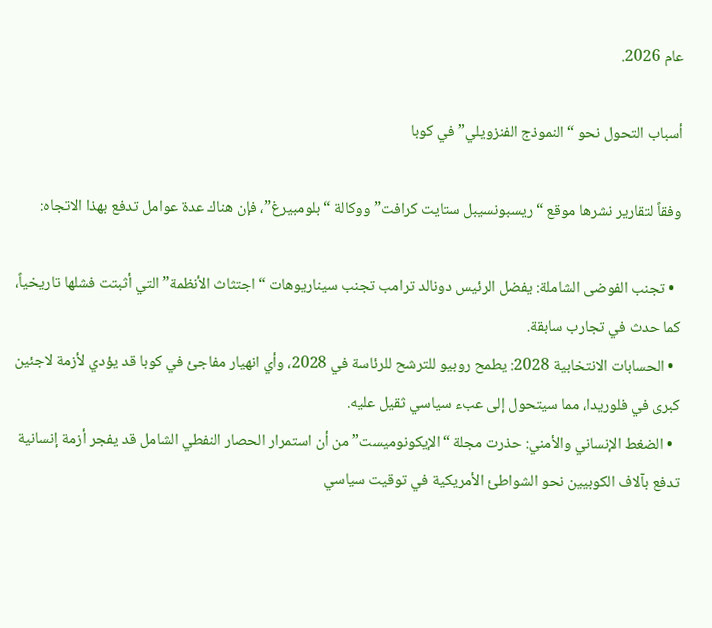عام 2026.

أسباب التحول نحو “النموذج الفنزويلي” في كوبا

وفقاً لتقارير نشرها موقع “ريسبونسيبل ستايت كرافت” ووكالة “بلومبيرغ”، فإن هناك عدة عوامل تدفع بهذا الاتجاه:

  • تجنب الفوضى الشاملة: يفضل الرئيس دونالد ترامب تجنب سيناريوهات “اجتثاث الأنظمة” التي أثبتت فشلها تاريخياً، كما حدث في تجارب سابقة.
  • الحسابات الانتخابية 2028: يطمح روبيو للترشح للرئاسة في 2028، وأي انهيار مفاجئ في كوبا قد يؤدي لأزمة لاجئين كبرى في فلوريدا، مما سيتحول إلى عبء سياسي ثقيل عليه.
  • الضغط الإنساني والأمني: حذرت مجلة “الإيكونوميست” من أن استمرار الحصار النفطي الشامل قد يفجر أزمة إنسانية تدفع بآلاف الكوبيين نحو الشواطئ الأمريكية في توقيت سياسي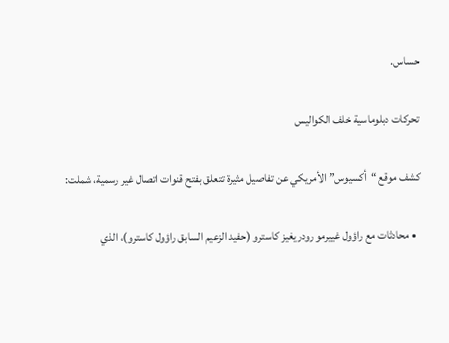حساس.

تحركات دبلوماسية خلف الكواليس

كشف موقع “أكسيوس” الأمريكي عن تفاصيل مثيرة تتعلق بفتح قنوات اتصال غير رسمية، شملت:

  • محادثات مع راؤول غييرمو رودريغيز كاسترو (حفيد الزعيم السابق راؤول كاسترو)، الذي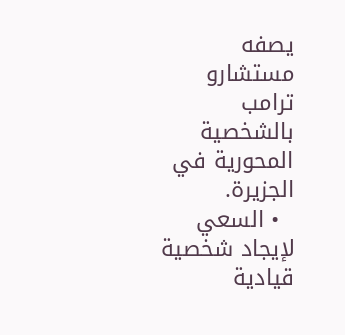يصفه مستشارو ترامب بالشخصية المحورية في الجزيرة.
  • السعي لإيجاد شخصية قيادية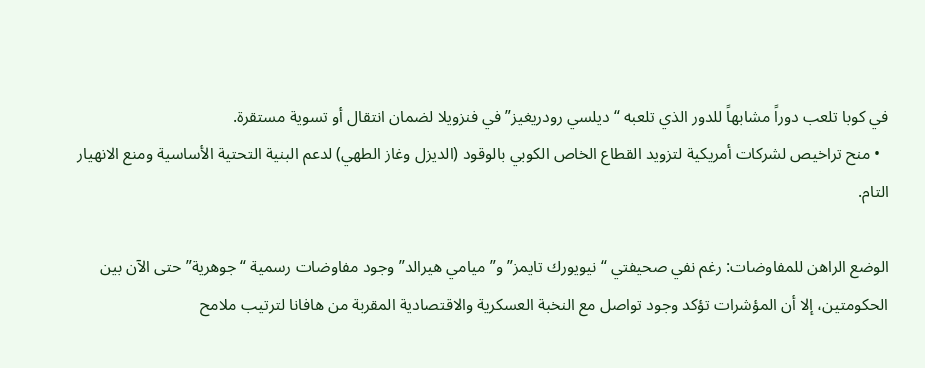في كوبا تلعب دوراً مشابهاً للدور الذي تلعبه “ديلسي رودريغيز” في فنزويلا لضمان انتقال أو تسوية مستقرة.
  • منح تراخيص لشركات أمريكية لتزويد القطاع الخاص الكوبي بالوقود (الديزل وغاز الطهي) لدعم البنية التحتية الأساسية ومنع الانهيار التام.

الوضع الراهن للمفاوضات: رغم نفي صحيفتي “نيويورك تايمز” و”ميامي هيرالد” وجود مفاوضات رسمية “جوهرية” حتى الآن بين الحكومتين، إلا أن المؤشرات تؤكد وجود تواصل مع النخبة العسكرية والاقتصادية المقربة من هافانا لترتيب ملامح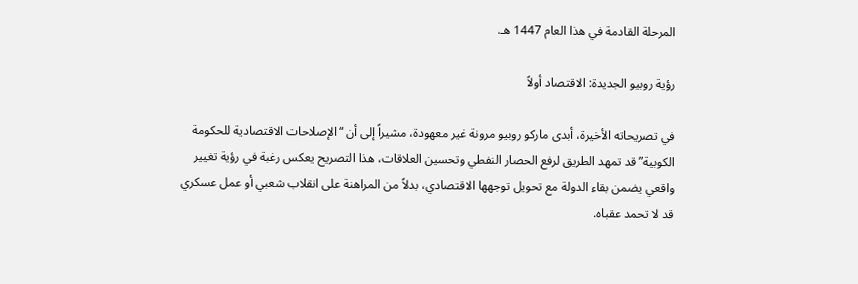المرحلة القادمة في هذا العام 1447 هـ.

رؤية روبيو الجديدة: الاقتصاد أولاً

في تصريحاته الأخيرة، أبدى ماركو روبيو مرونة غير معهودة، مشيراً إلى أن “الإصلاحات الاقتصادية للحكومة الكوبية” قد تمهد الطريق لرفع الحصار النفطي وتحسين العلاقات، هذا التصريح يعكس رغبة في رؤية تغيير واقعي يضمن بقاء الدولة مع تحويل توجهها الاقتصادي، بدلاً من المراهنة على انقلاب شعبي أو عمل عسكري قد لا تحمد عقباه.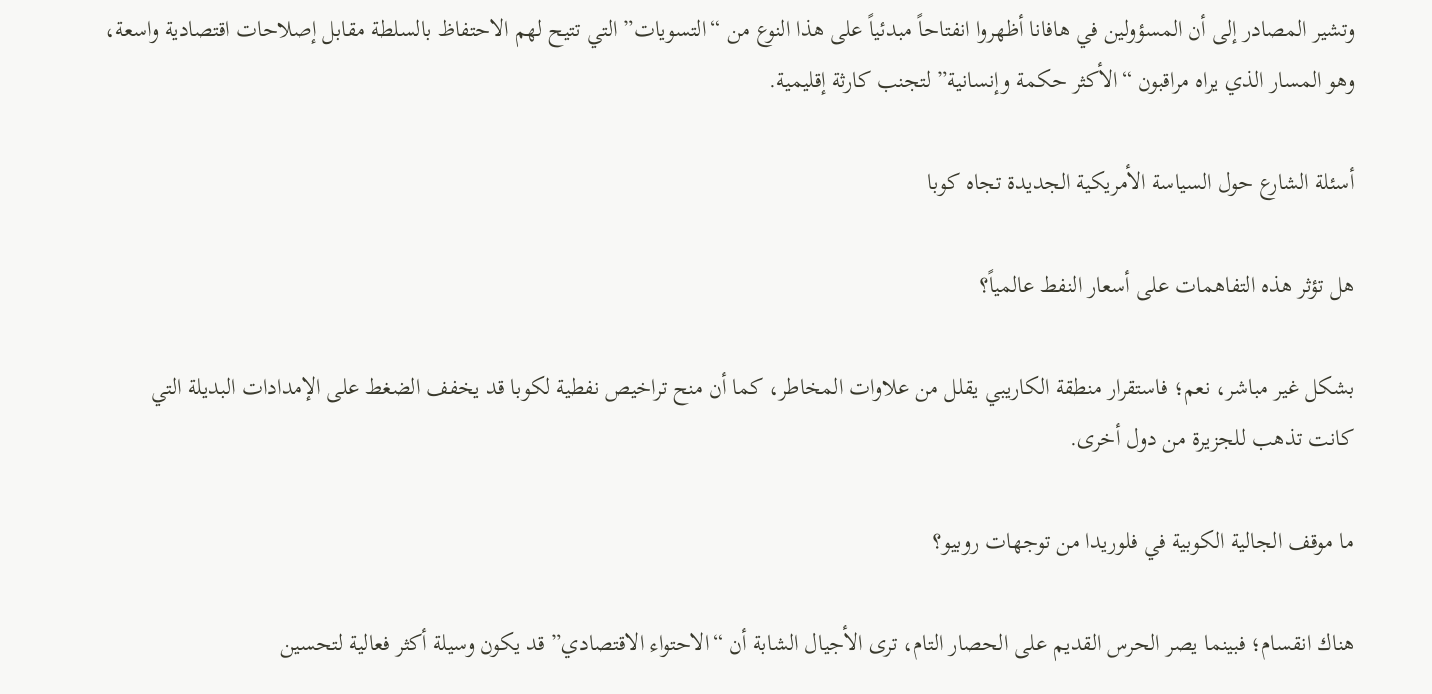وتشير المصادر إلى أن المسؤولين في هافانا أظهروا انفتاحاً مبدئياً على هذا النوع من “التسويات” التي تتيح لهم الاحتفاظ بالسلطة مقابل إصلاحات اقتصادية واسعة، وهو المسار الذي يراه مراقبون “الأكثر حكمة وإنسانية” لتجنب كارثة إقليمية.

أسئلة الشارع حول السياسة الأمريكية الجديدة تجاه كوبا

هل تؤثر هذه التفاهمات على أسعار النفط عالمياً؟

بشكل غير مباشر، نعم؛ فاستقرار منطقة الكاريبي يقلل من علاوات المخاطر، كما أن منح تراخيص نفطية لكوبا قد يخفف الضغط على الإمدادات البديلة التي كانت تذهب للجزيرة من دول أخرى.

ما موقف الجالية الكوبية في فلوريدا من توجهات روبيو؟

هناك انقسام؛ فبينما يصر الحرس القديم على الحصار التام، ترى الأجيال الشابة أن “الاحتواء الاقتصادي” قد يكون وسيلة أكثر فعالية لتحسين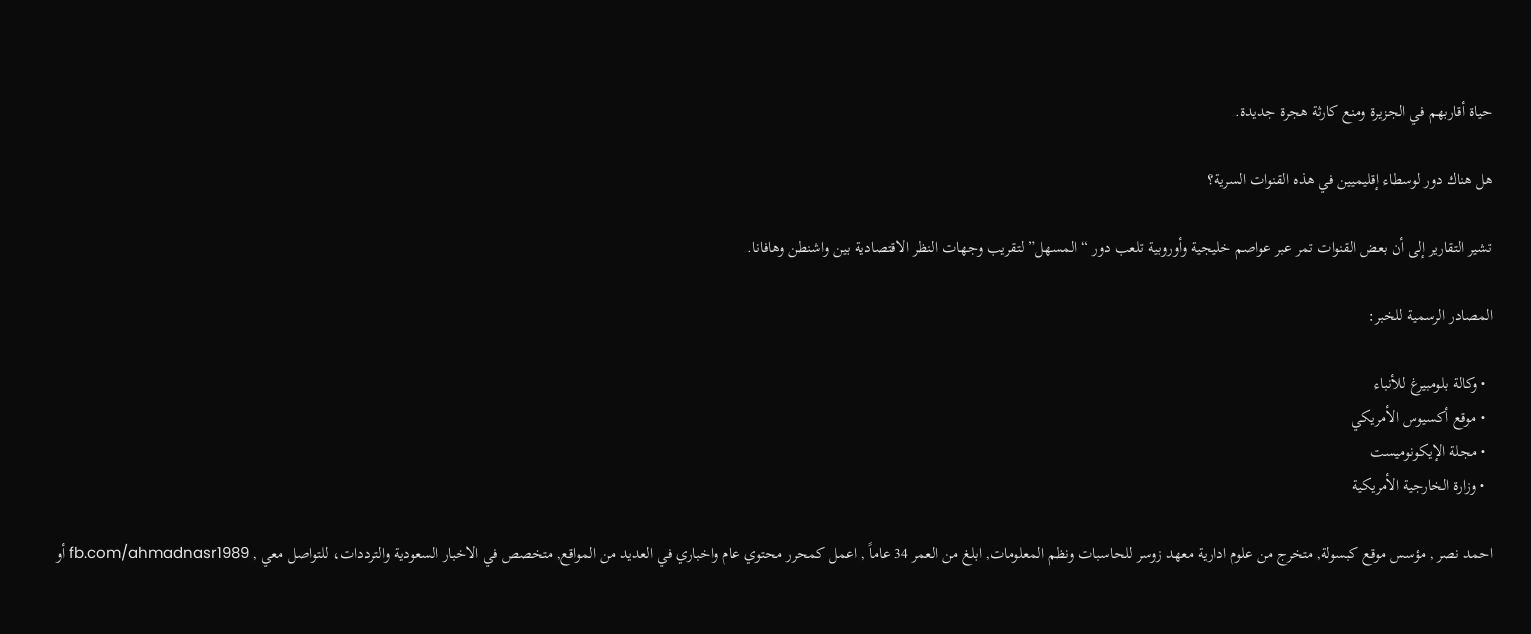حياة أقاربهم في الجزيرة ومنع كارثة هجرة جديدة.

هل هناك دور لوسطاء إقليميين في هذه القنوات السرية؟

تشير التقارير إلى أن بعض القنوات تمر عبر عواصم خليجية وأوروبية تلعب دور “المسهل” لتقريب وجهات النظر الاقتصادية بين واشنطن وهافانا.

المصادر الرسمية للخبر:

  • وكالة بلومبيرغ للأنباء
  • موقع أكسيوس الأمريكي
  • مجلة الإيكونوميست
  • وزارة الخارجية الأمريكية

احمد نصر , مؤسس موقع كبسولة, متخرج من علوم ادارية معهد زوسر للحاسبات ونظم المعلومات, ابلغ من العمر 34 عاماً , اعمل كمحرر محتوي عام واخباري في العديد من المواقع, متخصص في الاخبار السعودية والترددات، للتواصل معي , fb.com/ahmadnasr1989 أو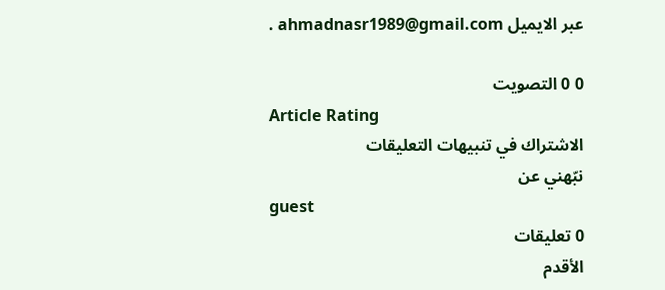عبر الايميل ahmadnasr1989@gmail.com .

0 0 التصويت
Article Rating
الاشتراك في تنبيهات التعليقات
نبّهني عن
guest
0 تعليقات
الأقدم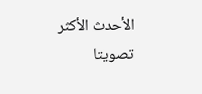الأحدث الأكثر تصويتا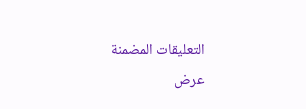التعليقات المضمنة
عرض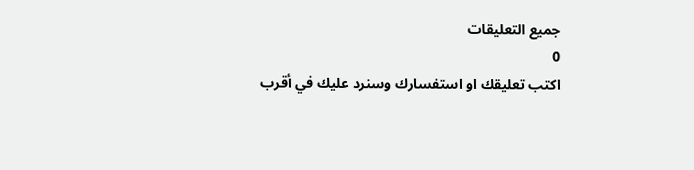جميع التعليقات
0
اكتب تعليقك او استفسارك وسنرد عليك في أقرب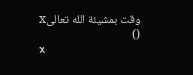وقت بمشيئة الله تعالىx
()
x